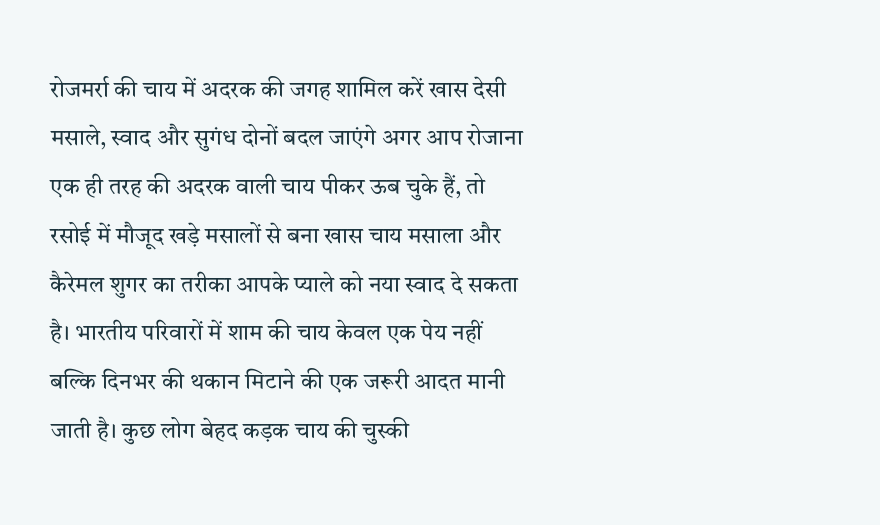रोजमर्रा की चाय में अदरक की जगह शामिल करें खास देसी मसाले, स्वाद और सुगंध दोनों बदल जाएंगे अगर आप रोजाना एक ही तरह की अदरक वाली चाय पीकर ऊब चुके हैं, तो रसोई में मौजूद खड़े मसालों से बना खास चाय मसाला और कैरेमल शुगर का तरीका आपके प्याले को नया स्वाद दे सकता है। भारतीय परिवारों में शाम की चाय केवल एक पेय नहीं बल्कि दिनभर की थकान मिटाने की एक जरूरी आदत मानी जाती है। कुछ लोग बेहद कड़क चाय की चुस्की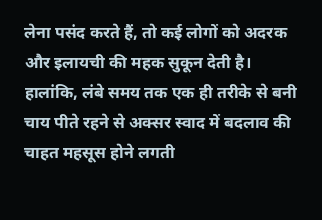लेना पसंद करते हैं, तो कई लोगों को अदरक और इलायची की महक सुकून देती है। हालांकि, लंबे समय तक एक ही तरीके से बनी चाय पीते रहने से अक्सर स्वाद में बदलाव की चाहत महसूस होने लगती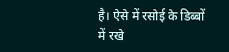है। ऐसे में रसोई के डिब्बों में रखे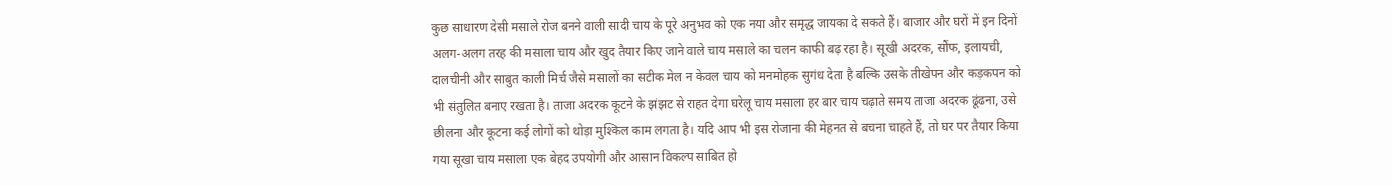कुछ साधारण देसी मसाले रोज बनने वाली सादी चाय के पूरे अनुभव को एक नया और समृद्ध जायका दे सकते हैं। बाजार और घरों में इन दिनों अलग-अलग तरह की मसाला चाय और खुद तैयार किए जाने वाले चाय मसाले का चलन काफी बढ़ रहा है। सूखी अदरक, सौंफ, इलायची, दालचीनी और साबुत काली मिर्च जैसे मसालों का सटीक मेल न केवल चाय को मनमोहक सुगंध देता है बल्कि उसके तीखेपन और कड़कपन को भी संतुलित बनाए रखता है। ताजा अदरक कूटने के झंझट से राहत देगा घरेलू चाय मसाला हर बार चाय चढ़ाते समय ताजा अदरक ढूंढना, उसे छीलना और कूटना कई लोगों को थोड़ा मुश्किल काम लगता है। यदि आप भी इस रोजाना की मेहनत से बचना चाहते हैं, तो घर पर तैयार किया गया सूखा चाय मसाला एक बेहद उपयोगी और आसान विकल्प साबित हो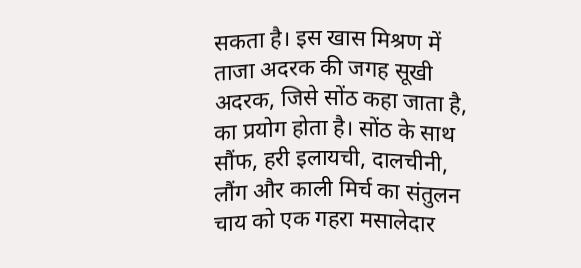सकता है। इस खास मिश्रण में ताजा अदरक की जगह सूखी अदरक, जिसे सोंठ कहा जाता है, का प्रयोग होता है। सोंठ के साथ सौंफ, हरी इलायची, दालचीनी, लौंग और काली मिर्च का संतुलन चाय को एक गहरा मसालेदार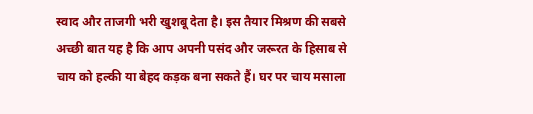स्वाद और ताजगी भरी खुशबू देता है। इस तैयार मिश्रण की सबसे अच्छी बात यह है कि आप अपनी पसंद और जरूरत के हिसाब से चाय को हल्की या बेहद कड़क बना सकते हैं। घर पर चाय मसाला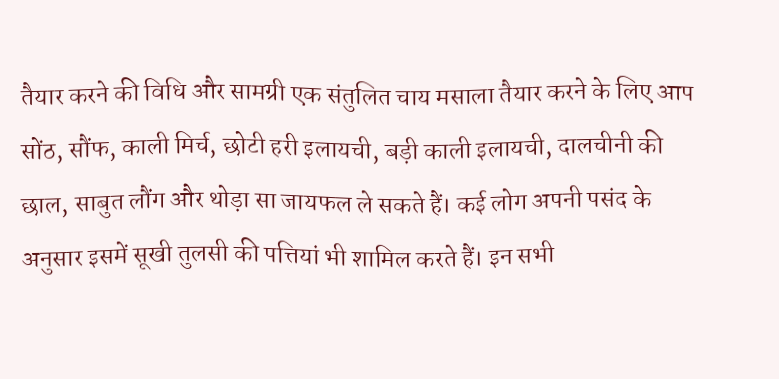तैयार करने की विधि और सामग्री एक संतुलित चाय मसाला तैयार करने के लिए आप सोंठ, सौंफ, काली मिर्च, छोटी हरी इलायची, बड़ी काली इलायची, दालचीनी की छाल, साबुत लौंग और थोड़ा सा जायफल ले सकते हैं। कई लोग अपनी पसंद के अनुसार इसमें सूखी तुलसी की पत्तियां भी शामिल करते हैं। इन सभी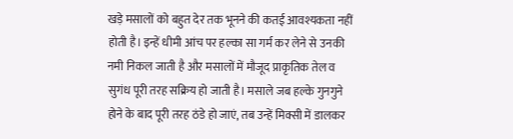खड़े मसालों को बहुत देर तक भूनने की कतई आवश्यकता नहीं होती है। इन्हें धीमी आंच पर हल्का सा गर्म कर लेने से उनकी नमी निकल जाती है और मसालों में मौजूद प्राकृतिक तेल व सुगंध पूरी तरह सक्रिय हो जाती है। मसाले जब हल्के गुनगुने होने के बाद पूरी तरह ठंडे हो जाएं, तब उन्हें मिक्सी में डालकर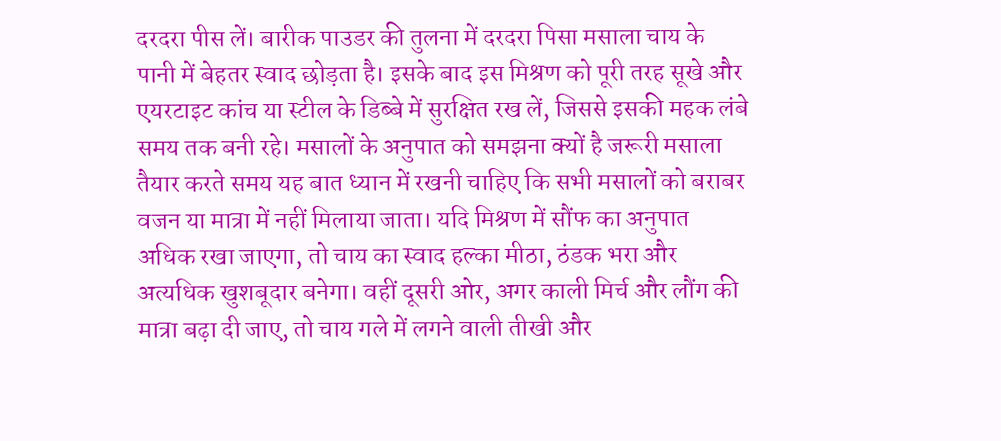दरदरा पीस लें। बारीक पाउडर की तुलना में दरदरा पिसा मसाला चाय के पानी में बेहतर स्वाद छोड़ता है। इसके बाद इस मिश्रण को पूरी तरह सूखे और एयरटाइट कांच या स्टील के डिब्बे में सुरक्षित रख लें, जिससे इसकी महक लंबे समय तक बनी रहे। मसालों के अनुपात को समझना क्यों है जरूरी मसाला तैयार करते समय यह बात ध्यान में रखनी चाहिए कि सभी मसालों को बराबर वजन या मात्रा में नहीं मिलाया जाता। यदि मिश्रण में सौंफ का अनुपात अधिक रखा जाएगा, तो चाय का स्वाद हल्का मीठा, ठंडक भरा और अत्यधिक खुशबूदार बनेगा। वहीं दूसरी ओर, अगर काली मिर्च और लौंग की मात्रा बढ़ा दी जाए, तो चाय गले में लगने वाली तीखी और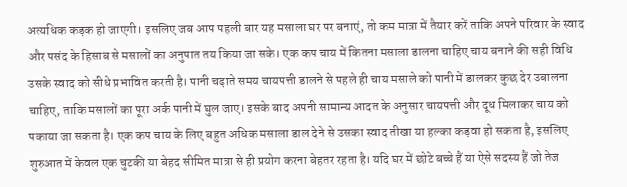अत्यधिक कड़क हो जाएगी। इसलिए जब आप पहली बार यह मसाला घर पर बनाएं, तो कम मात्रा में तैयार करें ताकि अपने परिवार के स्वाद और पसंद के हिसाब से मसालों का अनुपात तय किया जा सके। एक कप चाय में कितना मसाला डालना चाहिए चाय बनाने की सही विधि उसके स्वाद को सीधे प्रभावित करती है। पानी चढ़ाते समय चायपत्ती डालने से पहले ही चाय मसाले को पानी में डालकर कुछ देर उबालना चाहिए, ताकि मसालों का पूरा अर्क पानी में घुल जाए। इसके बाद अपनी सामान्य आदत के अनुसार चायपत्ती और दूध मिलाकर चाय को पकाया जा सकता है। एक कप चाय के लिए बहुत अधिक मसाला डाल देने से उसका स्वाद तीखा या हल्का कड़वा हो सकता है, इसलिए शुरुआत में केवल एक चुटकी या बेहद सीमित मात्रा से ही प्रयोग करना बेहतर रहता है। यदि घर में छोटे बच्चे हैं या ऐसे सदस्य हैं जो तेज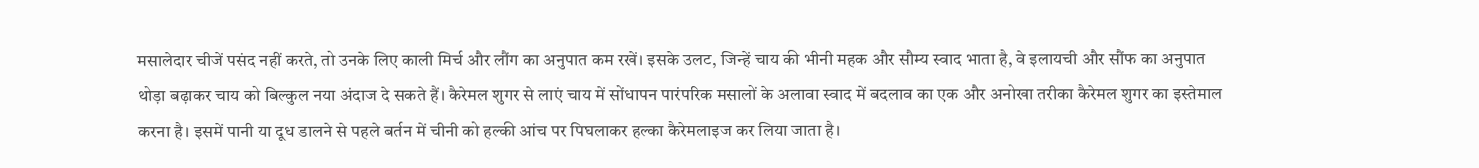मसालेदार चीजें पसंद नहीं करते, तो उनके लिए काली मिर्च और लौंग का अनुपात कम रखें। इसके उलट, जिन्हें चाय की भीनी महक और सौम्य स्वाद भाता है, वे इलायची और सौंफ का अनुपात थोड़ा बढ़ाकर चाय को बिल्कुल नया अंदाज दे सकते हैं। कैरेमल शुगर से लाएं चाय में सोंधापन पारंपरिक मसालों के अलावा स्वाद में बदलाव का एक और अनोखा तरीका कैरेमल शुगर का इस्तेमाल करना है। इसमें पानी या दूध डालने से पहले बर्तन में चीनी को हल्की आंच पर पिघलाकर हल्का कैरेमलाइज कर लिया जाता है।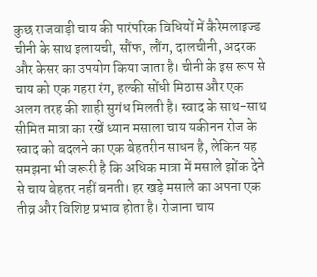कुछ राजवाड़ी चाय की पारंपरिक विधियों में कैरेमलाइज्ड चीनी के साथ इलायची, सौंफ, लौंग, दालचीनी, अदरक और केसर का उपयोग किया जाता है। चीनी के इस रूप से चाय को एक गहरा रंग, हल्की सोंधी मिठास और एक अलग तरह की शाही सुगंध मिलती है। स्वाद के साथ-साथ सीमित मात्रा का रखें ध्यान मसाला चाय यकीनन रोज के स्वाद को बदलने का एक बेहतरीन साधन है, लेकिन यह समझना भी जरूरी है कि अधिक मात्रा में मसाले झोंक देने से चाय बेहतर नहीं बनती। हर खड़े मसाले का अपना एक तीव्र और विशिष्ट प्रभाव होता है। रोजाना चाय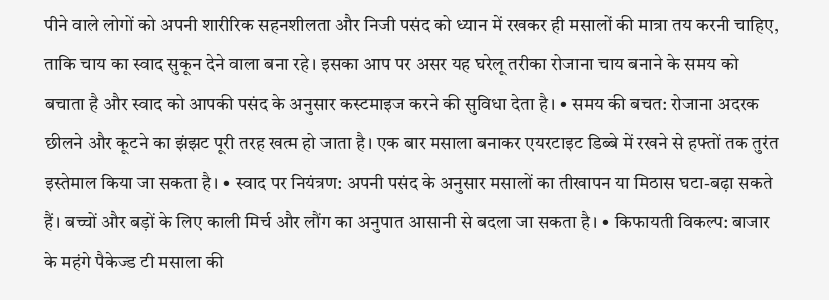पीने वाले लोगों को अपनी शारीरिक सहनशीलता और निजी पसंद को ध्यान में रखकर ही मसालों की मात्रा तय करनी चाहिए, ताकि चाय का स्वाद सुकून देने वाला बना रहे। इसका आप पर असर यह घरेलू तरीका रोजाना चाय बनाने के समय को बचाता है और स्वाद को आपकी पसंद के अनुसार कस्टमाइज करने की सुविधा देता है। • समय की बचत: रोजाना अदरक छीलने और कूटने का झंझट पूरी तरह खत्म हो जाता है। एक बार मसाला बनाकर एयरटाइट डिब्बे में रखने से हफ्तों तक तुरंत इस्तेमाल किया जा सकता है। • स्वाद पर नियंत्रण: अपनी पसंद के अनुसार मसालों का तीखापन या मिठास घटा-बढ़ा सकते हैं। बच्चों और बड़ों के लिए काली मिर्च और लौंग का अनुपात आसानी से बदला जा सकता है। • किफायती विकल्प: बाजार के महंगे पैकेज्ड टी मसाला की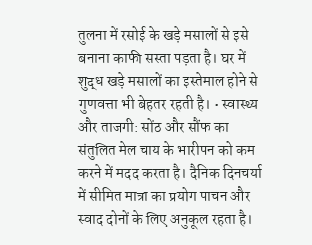तुलना में रसोई के खड़े मसालों से इसे बनाना काफी सस्ता पड़ता है। घर में शुद्ध खड़े मसालों का इस्तेमाल होने से गुणवत्ता भी बेहतर रहती है। • स्वास्थ्य और ताजगी: सोंठ और सौंफ का संतुलित मेल चाय के भारीपन को कम करने में मदद करता है। दैनिक दिनचर्या में सीमित मात्रा का प्रयोग पाचन और स्वाद दोनों के लिए अनुकूल रहता है।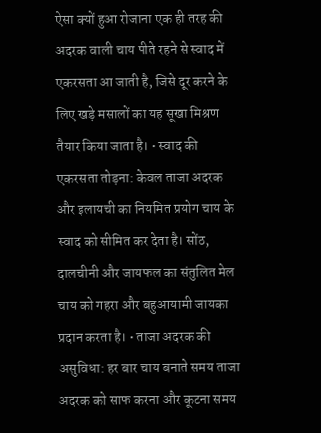ऐसा क्यों हुआ रोजाना एक ही तरह की अदरक वाली चाय पीते रहने से स्वाद में एकरसता आ जाती है, जिसे दूर करने के लिए खड़े मसालों का यह सूखा मिश्रण तैयार किया जाता है। • स्वाद की एकरसता तोड़ना: केवल ताजा अदरक और इलायची का नियमित प्रयोग चाय के स्वाद को सीमित कर देता है। सोंठ, दालचीनी और जायफल का संतुलित मेल चाय को गहरा और बहुआयामी जायका प्रदान करता है। • ताजा अदरक की असुविधा: हर बार चाय बनाते समय ताजा अदरक को साफ करना और कूटना समय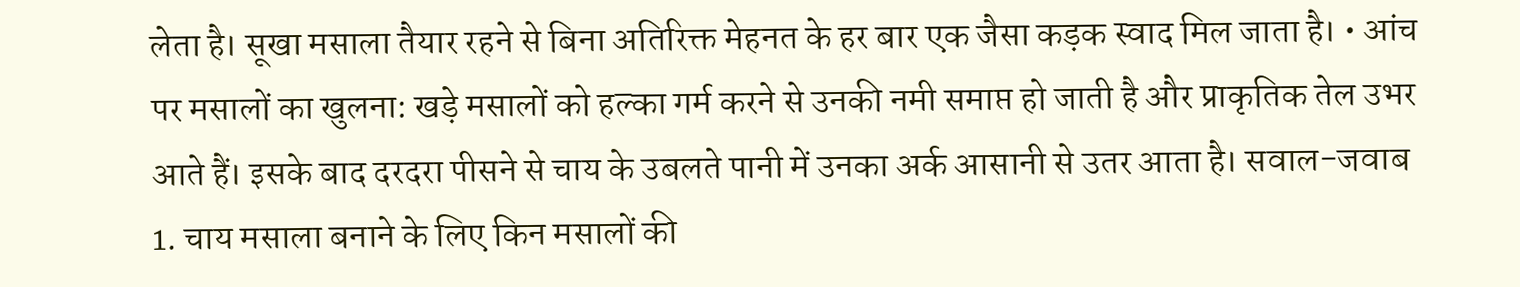लेता है। सूखा मसाला तैयार रहने से बिना अतिरिक्त मेहनत के हर बार एक जैसा कड़क स्वाद मिल जाता है। • आंच पर मसालों का खुलना: खड़े मसालों को हल्का गर्म करने से उनकी नमी समाप्त हो जाती है और प्राकृतिक तेल उभर आते हैं। इसके बाद दरदरा पीसने से चाय के उबलते पानी में उनका अर्क आसानी से उतर आता है। सवाल-जवाब 1. चाय मसाला बनाने के लिए किन मसालों की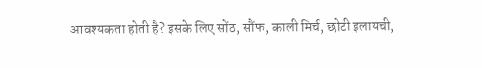आवश्यकता होती है? इसके लिए सोंठ, सौंफ, काली मिर्च, छोटी इलायची,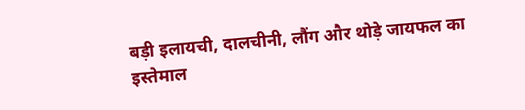बड़ी इलायची, दालचीनी, लौंग और थोड़े जायफल का इस्तेमाल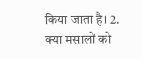किया जाता है। 2. क्या मसालों को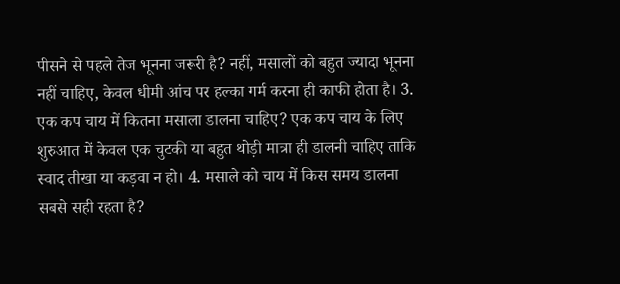पीसने से पहले तेज भूनना जरूरी है? नहीं, मसालों को बहुत ज्यादा भूनना नहीं चाहिए, केवल धीमी आंच पर हल्का गर्म करना ही काफी होता है। 3. एक कप चाय में कितना मसाला डालना चाहिए? एक कप चाय के लिए शुरुआत में केवल एक चुटकी या बहुत थोड़ी मात्रा ही डालनी चाहिए ताकि स्वाद तीखा या कड़वा न हो। 4. मसाले को चाय में किस समय डालना सबसे सही रहता है?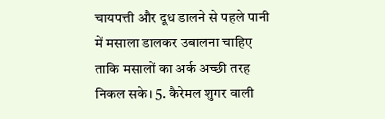चायपत्ती और दूध डालने से पहले पानी में मसाला डालकर उबालना चाहिए ताकि मसालों का अर्क अच्छी तरह निकल सके। 5. कैरेमल शुगर वाली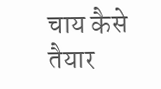चाय कैसे तैयार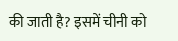की जाती है? इसमें चीनी को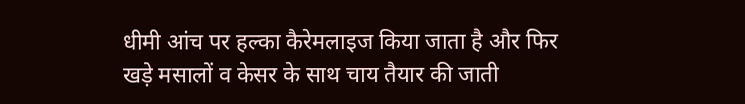धीमी आंच पर हल्का कैरेमलाइज किया जाता है और फिर खड़े मसालों व केसर के साथ चाय तैयार की जाती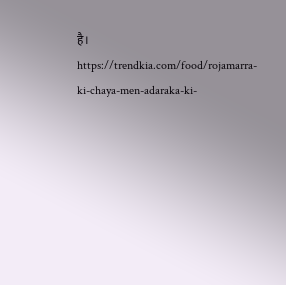है। https://trendkia.com/food/rojamarra-ki-chaya-men-adaraka-ki-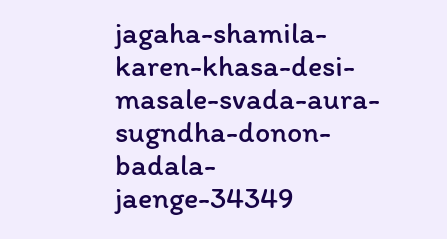jagaha-shamila-karen-khasa-desi-masale-svada-aura-sugndha-donon-badala-jaenge-34349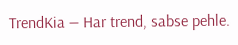TrendKia — Har trend, sabse pehle.